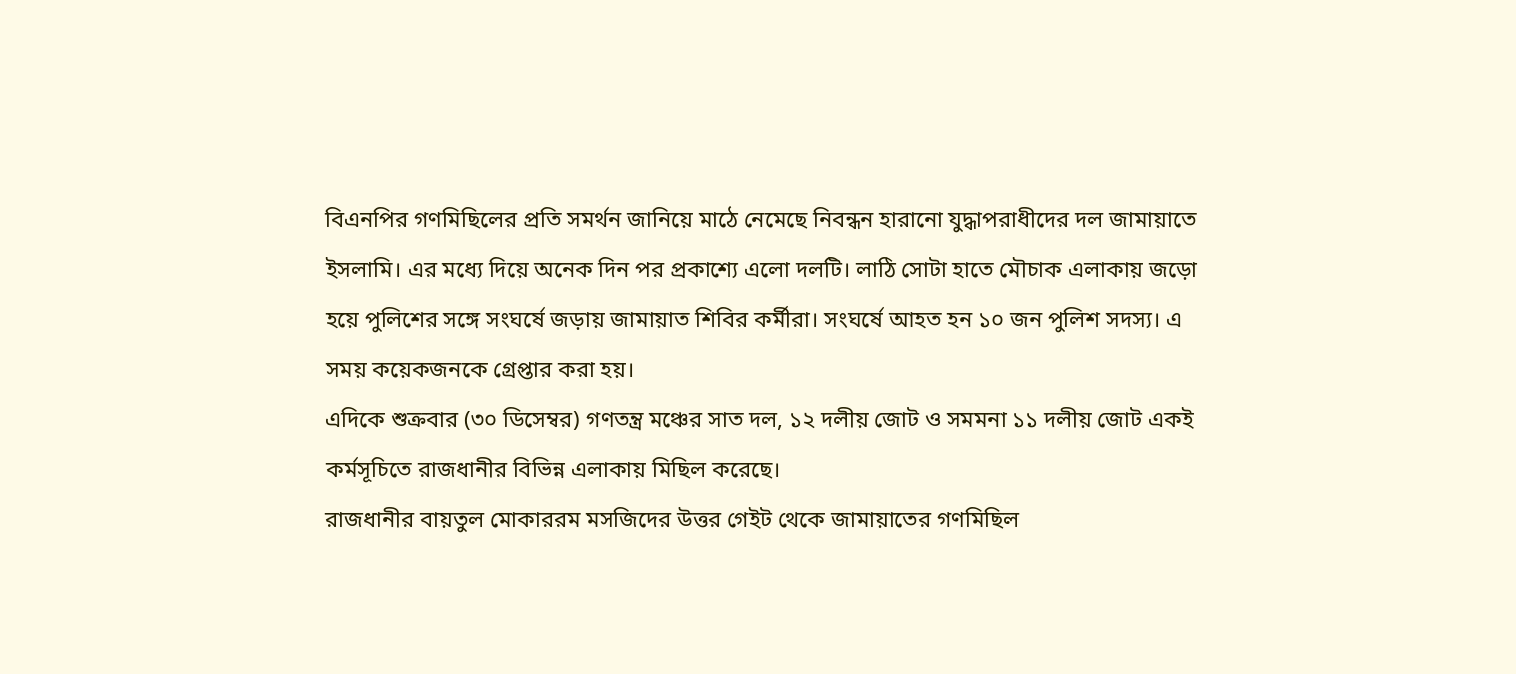বিএনপির গণমিছিলের প্রতি সমর্থন জানিয়ে মাঠে নেমেছে নিবন্ধন হারানো যুদ্ধাপরাধীদের দল জামায়াতে ইসলামি। এর মধ্যে দিয়ে অনেক দিন পর প্রকাশ্যে এলো দলটি। লাঠি সোটা হাতে মৌচাক এলাকায় জড়ো হয়ে পুলিশের সঙ্গে সংঘর্ষে জড়ায় জামায়াত শিবির কর্মীরা। সংঘর্ষে আহত হন ১০ জন পুলিশ সদস্য। এ সময় কয়েকজনকে গ্রেপ্তার করা হয়।
এদিকে শুক্রবার (৩০ ডিসেম্বর) গণতন্ত্র মঞ্চের সাত দল, ১২ দলীয় জোট ও সমমনা ১১ দলীয় জোট একই কর্মসূচিতে রাজধানীর বিভিন্ন এলাকায় মিছিল করেছে।
রাজধানীর বায়তুল মোকাররম মসজিদের উত্তর গেইট থেকে জামায়াতের গণমিছিল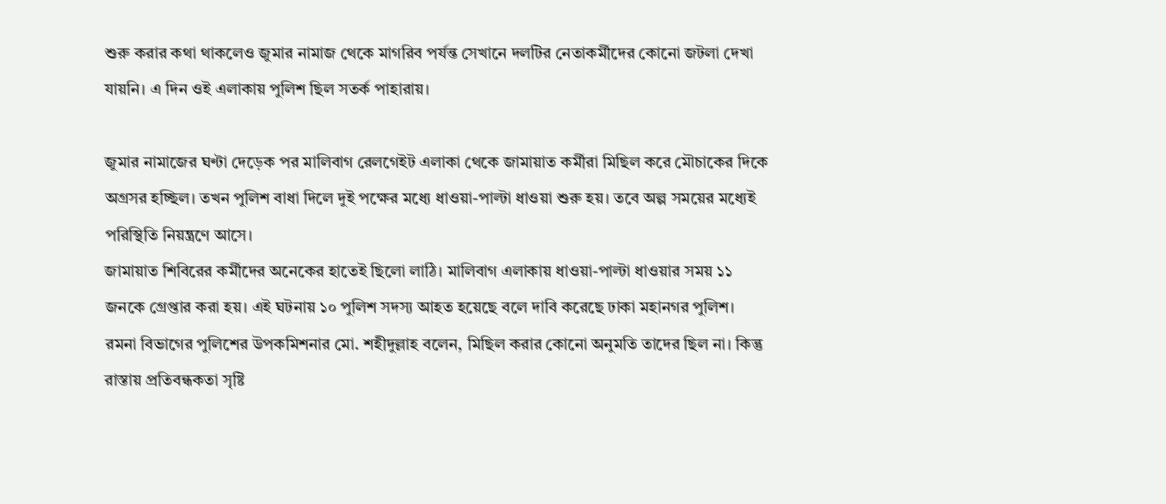শুরু করার কথা থাকলেও জুমার নামাজ থেকে মাগরিব পর্যন্ত সেখানে দলটির নেতাকর্মীদের কোনো জটলা দেখা যায়নি। এ দিন ওই এলাকায় পুলিশ ছিল সতর্ক পাহারায়।

জুমার নামাজের ঘণ্টা দেড়েক পর মালিবাগ রেলগেইট এলাকা থেকে জামায়াত কর্মীরা মিছিল করে মৌচাকের দিকে অগ্রসর হচ্ছিল। তখন পুলিশ বাধা দিলে দুই পক্ষের মধ্যে ধাওয়া-পাল্টা ধাওয়া শুরু হয়। তবে অল্প সময়ের মধ্যেই পরিস্থিতি নিয়ন্ত্রণে আসে।
জামায়াত শিবিরের কর্মীদের অনেকের হাতেই ছিলো লাঠি। মালিবাগ এলাকায় ধাওয়া-পাল্টা ধাওয়ার সময় ১১ জনকে গ্রেপ্তার করা হয়। এই ঘটনায় ১০ পুলিশ সদস্য আহত হয়েছে বলে দাবি করেছে ঢাকা মহানগর পুলিশ।
রমনা বিভাগের পুলিশের উপকমিশনার মো. শহীদুল্লাহ বলেন, মিছিল করার কোনো অনুমতি তাদের ছিল না। কিন্তু রাস্তায় প্রতিবন্ধকতা সৃষ্টি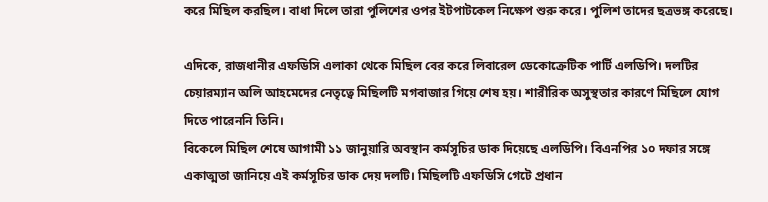করে মিছিল করছিল। বাধা দিলে তারা পুলিশের ওপর ইটপাটকেল নিক্ষেপ শুরু করে। পুলিশ তাদের ছত্রভঙ্গ করেছে।

এদিকে, রাজধানীর এফডিসি এলাকা থেকে মিছিল বের করে লিবারেল ডেকোক্রেটিক পার্টি এলডিপি। দলটির চেয়ারম্যান অলি আহমেদের নেতৃত্বে মিছিলটি মগবাজার গিয়ে শেষ হয়। শারীরিক অসুস্থতার কারণে মিছিলে যোগ দিতে পারেননি তিনি।
বিকেলে মিছিল শেষে আগামী ১১ জানুয়ারি অবস্থান কর্মসূচির ডাক দিয়েছে এলডিপি। বিএনপির ১০ দফার সঙ্গে একাত্মতা জানিয়ে এই কর্মসূচির ডাক দেয় দলটি। মিছিলটি এফডিসি গেটে প্রধান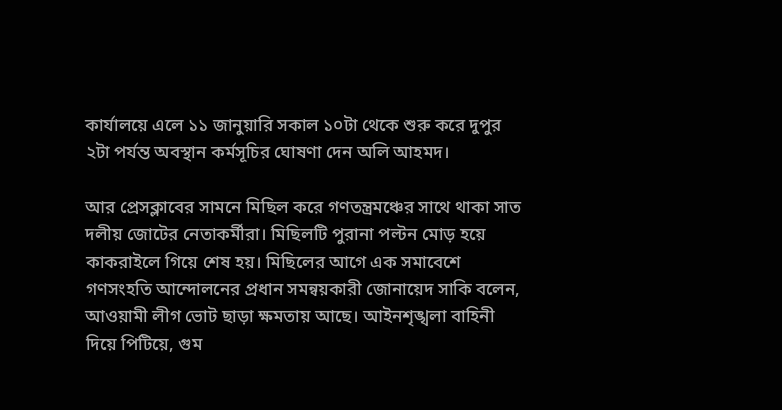কার্যালয়ে এলে ১১ জানুয়ারি সকাল ১০টা থেকে শুরু করে দুপুর ২টা পর্যন্ত অবস্থান কর্মসূচির ঘোষণা দেন অলি আহমদ।

আর প্রেসক্লাবের সামনে মিছিল করে গণতন্ত্রমঞ্চের সাথে থাকা সাত দলীয় জোটের নেতাকর্মীরা। মিছিলটি পুরানা পল্টন মোড় হয়ে কাকরাইলে গিয়ে শেষ হয়। মিছিলের আগে এক সমাবেশে গণসংহতি আন্দোলনের প্রধান সমন্বয়কারী জোনায়েদ সাকি বলেন, আওয়ামী লীগ ভোট ছাড়া ক্ষমতায় আছে। আইনশৃঙ্খলা বাহিনী দিয়ে পিটিয়ে, গুম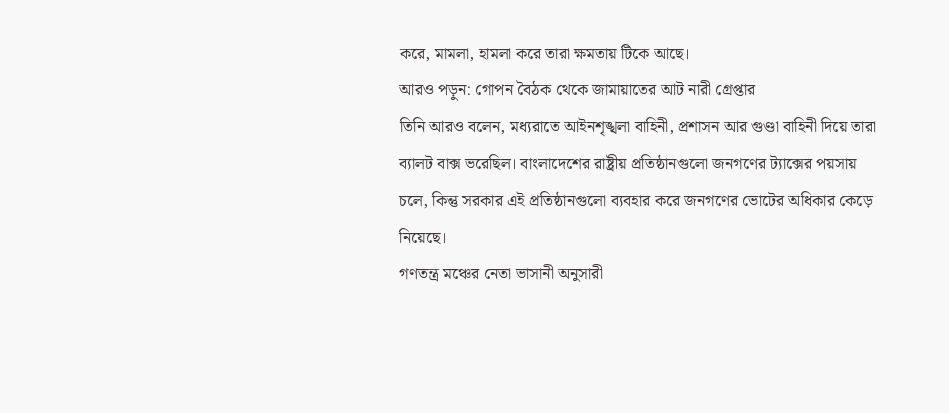করে, মামলা, হামলা করে তারা ক্ষমতায় টিকে আছে।
আরও পড়ুন: গোপন বৈঠক থেকে জামায়াতের আট নারী গ্রেপ্তার
তিনি আরও বলেন, মধ্যরাতে আইনশৃঙ্খলা বাহিনী, প্রশাসন আর গুণ্ডা বাহিনী দিয়ে তারা ব্যালট বাক্স ভরেছিল। বাংলাদেশের রাষ্ট্রীয় প্রতিষ্ঠানগুলো জনগণের ট্যাক্সের পয়সায় চলে, কিন্তু সরকার এই প্রতিষ্ঠানগুলো ব্যবহার করে জনগণের ভোটের অধিকার কেড়ে নিয়েছে।
গণতন্ত্র মঞ্চের নেতা ভাসানী অনুসারী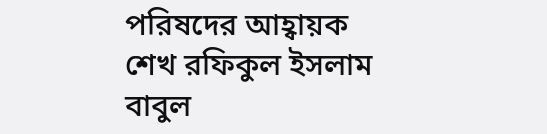পরিষদের আহ্বায়ক শেখ রফিকুল ইসলাম বাবুল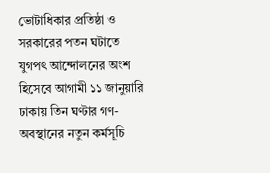ভোটাধিকার প্রতিষ্ঠা ও সরকারের পতন ঘটাতে যুগপৎ আন্দোলনের অংশ হিসেবে আগামী ১১ জানুয়ারি ঢাকায় তিন ঘণ্টার গণ-অবস্থানের নতুন কর্মসূচি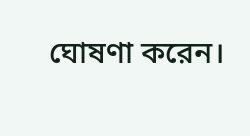ঘোষণা করেন।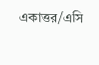একাত্তর/এসি